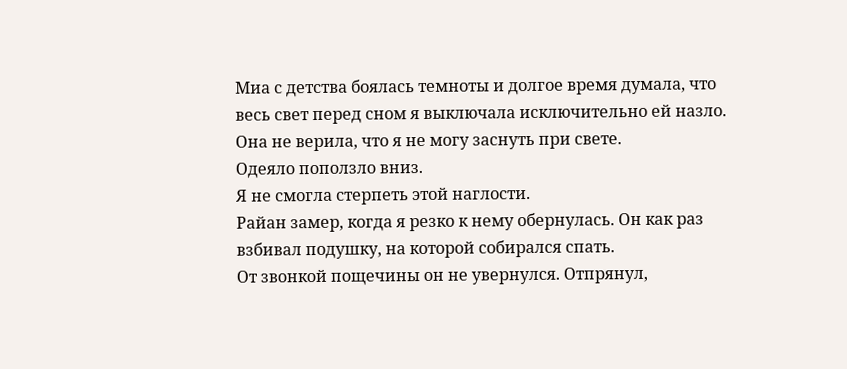Миа с детства боялась темноты и долгое время думала, что весь свет перед сном я выключала исключительно ей назло. Она не верила, что я не могу заснуть при свете.
Одеяло поползло вниз.
Я не смогла стерпеть этой наглости.
Райан замер, когда я резко к нему обернулась. Он как раз взбивал подушку, на которой собирался спать.
От звонкой пощечины он не увернулся. Отпрянул,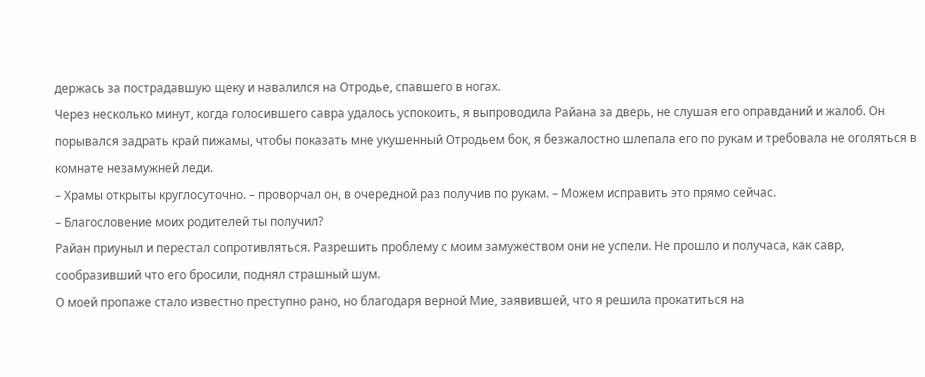держась за пострадавшую щеку и навалился на Отродье, спавшего в ногах.
Через несколько минут, когда голосившего савра удалось успокоить, я выпроводила Райана за дверь, не слушая его оправданий и жалоб. Он порывался задрать край пижамы, чтобы показать мне укушенный Отродьем бок, я безжалостно шлепала его по рукам и требовала не оголяться в комнате незамужней леди.
– Храмы открыты круглосуточно. – проворчал он, в очередной раз получив по рукам. – Можем исправить это прямо сейчас.
– Благословение моих родителей ты получил?
Райан приуныл и перестал сопротивляться. Разрешить проблему с моим замужеством они не успели. Не прошло и получаса, как савр, сообразивший что его бросили, поднял страшный шум.
О моей пропаже стало известно преступно рано, но благодаря верной Мие, заявившей, что я решила прокатиться на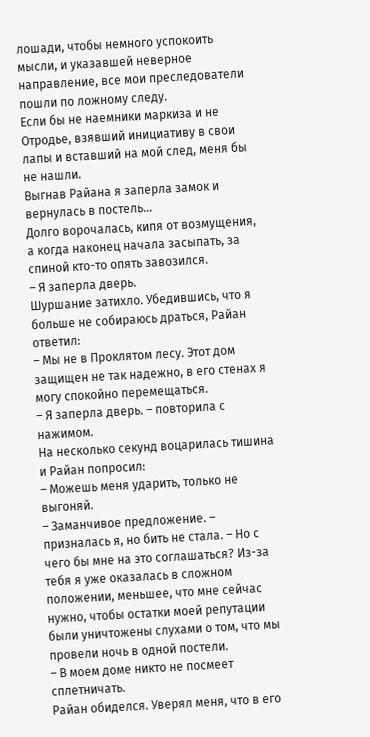лошади, чтобы немного успокоить мысли, и указавшей неверное направление, все мои преследователи пошли по ложному следу.
Если бы не наемники маркиза и не Отродье, взявший инициативу в свои лапы и вставший на мой след, меня бы не нашли.
Выгнав Райана я заперла замок и вернулась в постель…
Долго ворочалась, кипя от возмущения, а когда наконец начала засыпать, за спиной кто-то опять завозился.
– Я заперла дверь.
Шуршание затихло. Убедившись, что я больше не собираюсь драться, Райан ответил:
– Мы не в Проклятом лесу. Этот дом защищен не так надежно, в его стенах я могу спокойно перемещаться.
– Я заперла дверь. – повторила с нажимом.
На несколько секунд воцарилась тишина и Райан попросил:
– Можешь меня ударить, только не выгоняй.
– Заманчивое предложение. – призналась я, но бить не стала. – Но с чего бы мне на это соглашаться? Из-за тебя я уже оказалась в сложном положении, меньшее, что мне сейчас нужно, чтобы остатки моей репутации были уничтожены слухами о том, что мы провели ночь в одной постели.
– В моем доме никто не посмеет сплетничать.
Райан обиделся. Уверял меня, что в его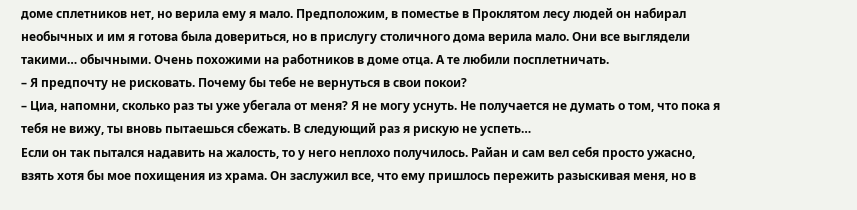доме сплетников нет, но верила ему я мало. Предположим, в поместье в Проклятом лесу людей он набирал необычных и им я готова была довериться, но в прислугу столичного дома верила мало. Они все выглядели такими… обычными. Очень похожими на работников в доме отца. А те любили посплетничать.
– Я предпочту не рисковать. Почему бы тебе не вернуться в свои покои?
– Циа, напомни, сколько раз ты уже убегала от меня? Я не могу уснуть. Не получается не думать о том, что пока я тебя не вижу, ты вновь пытаешься сбежать. В следующий раз я рискую не успеть…
Если он так пытался надавить на жалость, то у него неплохо получилось. Райан и сам вел себя просто ужасно, взять хотя бы мое похищения из храма. Он заслужил все, что ему пришлось пережить разыскивая меня, но в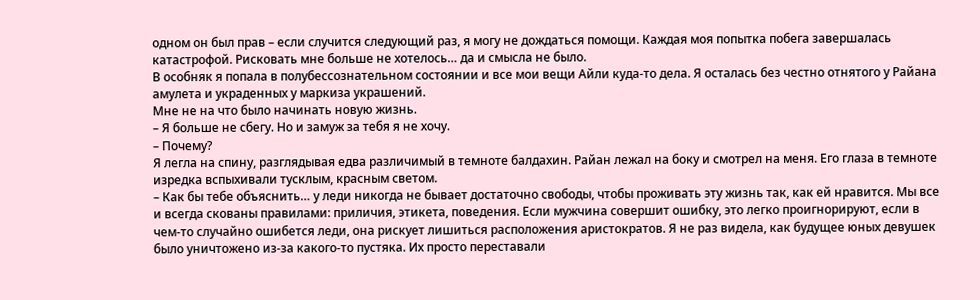одном он был прав – если случится следующий раз, я могу не дождаться помощи. Каждая моя попытка побега завершалась катастрофой. Рисковать мне больше не хотелось… да и смысла не было.
В особняк я попала в полубессознательном состоянии и все мои вещи Айли куда-то дела. Я осталась без честно отнятого у Райана амулета и украденных у маркиза украшений.
Мне не на что было начинать новую жизнь.
– Я больше не сбегу. Но и замуж за тебя я не хочу.
– Почему?
Я легла на спину, разглядывая едва различимый в темноте балдахин. Райан лежал на боку и смотрел на меня. Его глаза в темноте изредка вспыхивали тусклым, красным светом.
– Как бы тебе объяснить… у леди никогда не бывает достаточно свободы, чтобы проживать эту жизнь так, как ей нравится. Мы все и всегда скованы правилами: приличия, этикета, поведения. Если мужчина совершит ошибку, это легко проигнорируют, если в чем-то случайно ошибется леди, она рискует лишиться расположения аристократов. Я не раз видела, как будущее юных девушек было уничтожено из-за какого-то пустяка. Их просто переставали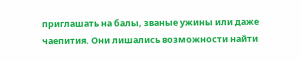приглашать на балы, званые ужины или даже чаепития. Они лишались возможности найти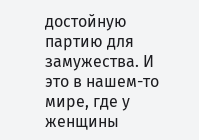достойную партию для замужества. И это в нашем-то мире, где у женщины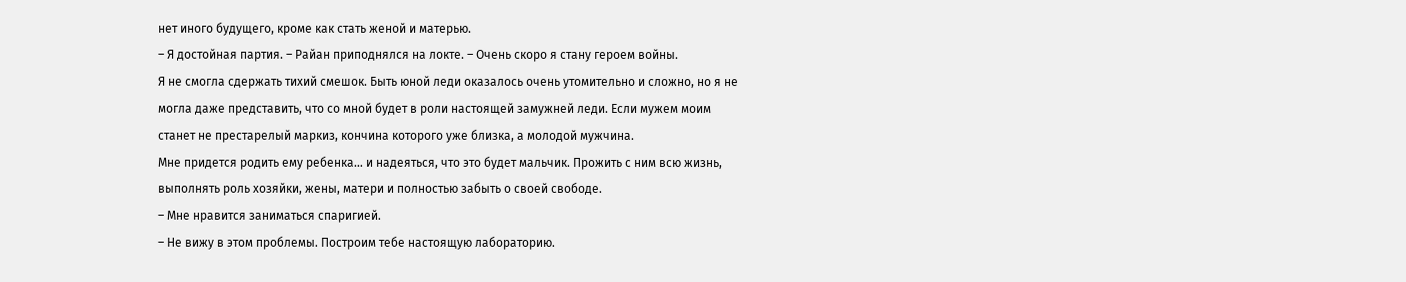нет иного будущего, кроме как стать женой и матерью.
– Я достойная партия. – Райан приподнялся на локте. – Очень скоро я стану героем войны.
Я не смогла сдержать тихий смешок. Быть юной леди оказалось очень утомительно и сложно, но я не могла даже представить, что со мной будет в роли настоящей замужней леди. Если мужем моим станет не престарелый маркиз, кончина которого уже близка, а молодой мужчина.
Мне придется родить ему ребенка… и надеяться, что это будет мальчик. Прожить с ним всю жизнь, выполнять роль хозяйки, жены, матери и полностью забыть о своей свободе.
– Мне нравится заниматься спаригией.
– Не вижу в этом проблемы. Построим тебе настоящую лабораторию.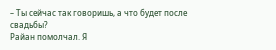– Ты сейчас так говоришь, а что будет после свадьбы?
Райан помолчал. Я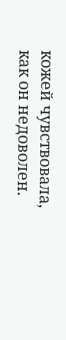кожей чувствовала, как он недоволен.